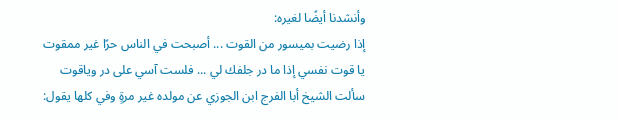وأنشدنا أيضًا لغيره:
إذا رضيت بميسور من القوت ... أصبحت في الناس حرًا غير ممقوت
يا قوت نفسي إذا ما در جلفك لي ... فلست آسي على در وياقوت
سألت الشيخ أبا الفرج ابن الجوزي عن مولده غير مرةٍ وفي كلها يقول: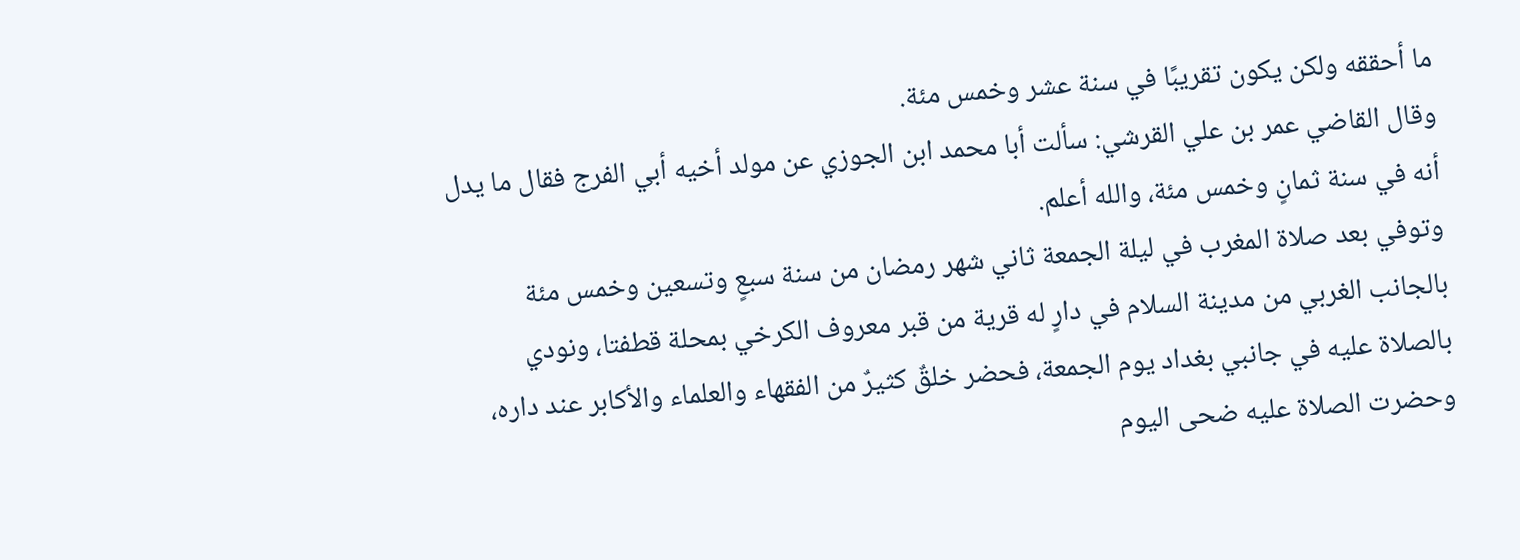ما أحققه ولكن يكون تقريبًا في سنة عشر وخمس مئة.
وقال القاضي عمر بن علي القرشي: سألت أبا محمد ابن الجوزي عن مولد أخيه أبي الفرج فقال ما يدل أنه في سنة ثمانٍ وخمس مئة، والله أعلم.
وتوفي بعد صلاة المغرب في ليلة الجمعة ثاني شهر رمضان من سنة سبعٍ وتسعين وخمس مئة بالجانب الغربي من مدينة السلام في دارٍ له قرية من قبر معروف الكرخي بمحلة قطفتا، ونودي بالصلاة عليه في جانبي بغداد يوم الجمعة، فحضر خلقٌ كثيرٌ من الفقهاء والعلماء والأكابر عند داره، وحضرت الصلاة عليه ضحى اليوم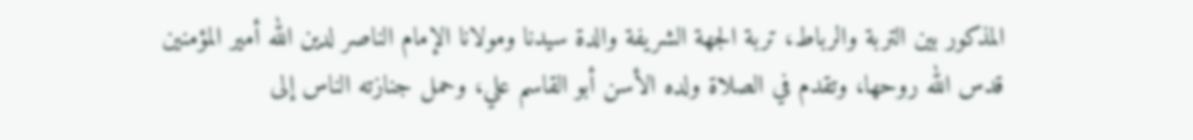المذكور بين التربة والرباط، تربة الجهة الشريفة والدة سيدنا ومولانا الإمام الناصر لدين الله أمير المؤمنين قدس الله روحها، وتقدم في الصلاة ولده الأسن أبو القاسم علي، وحمل جنازته الناس إلى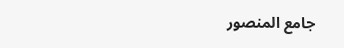جامع المنصور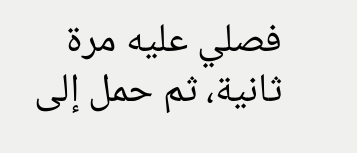فصلي عليه مرة ثانية، ثم حمل إلى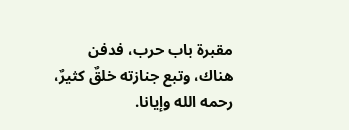مقبرة باب حرب، فدفن هناك، وتبع جنازته خلقٌ كثيرٌ، رحمه الله وإيانا.